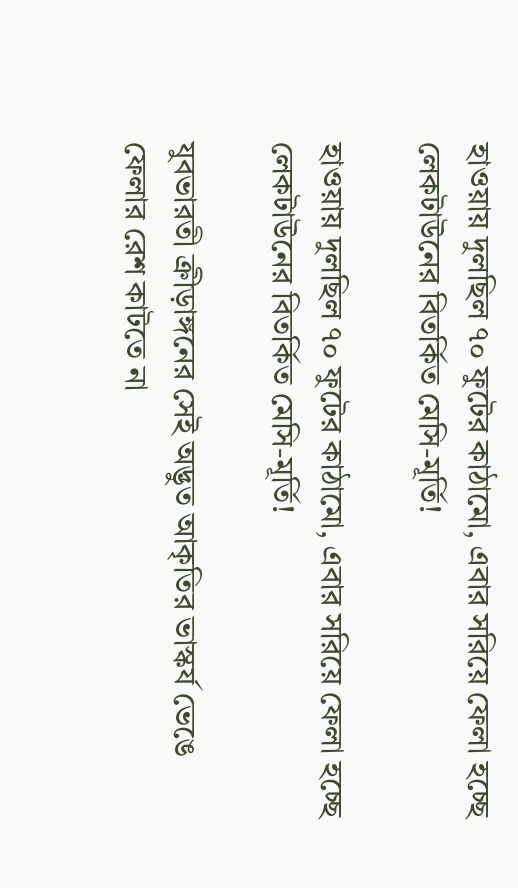হাওয়ায় দুলছিল ৭০ ফুটের কাঠামো, এবার সরিয়ে ফেলা হচ্ছে লেকটাউনের বিতর্কিত মেসি-মূর্তি!

হাওয়ায় দুলছিল ৭০ ফুটের কাঠামো, এবার সরিয়ে ফেলা হচ্ছে লেকটাউনের বিতর্কিত মেসি-মূর্তি!

যুবভারতী ক্রীড়াঙ্গনের সেই অদ্ভুত আকৃতির ভাস্কর্য ভেঙে ফেলার রেশ কাটতে না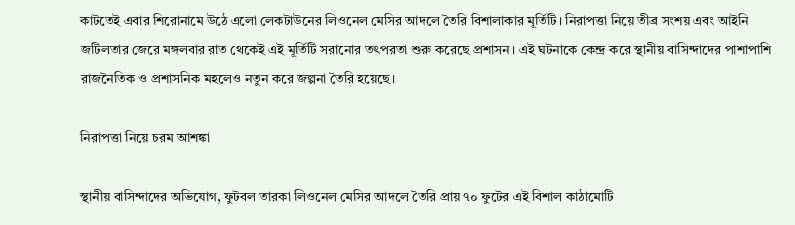কাটতেই এবার শিরোনামে উঠে এলো লেকটাউনের লিওনেল মেসির আদলে তৈরি বিশালাকার মূর্তিটি। নিরাপত্তা নিয়ে তীব্র সংশয় এবং আইনি জটিলতার জেরে মঙ্গলবার রাত থেকেই এই মূর্তিটি সরানোর তৎপরতা শুরু করেছে প্রশাসন। এই ঘটনাকে কেন্দ্র করে স্থানীয় বাসিন্দাদের পাশাপাশি রাজনৈতিক ও প্রশাসনিক মহলেও নতুন করে জল্পনা তৈরি হয়েছে।

নিরাপত্তা নিয়ে চরম আশঙ্কা

স্থানীয় বাসিন্দাদের অভিযোগ, ফুটবল তারকা লিওনেল মেসির আদলে তৈরি প্রায় ৭০ ফুটের এই বিশাল কাঠামোটি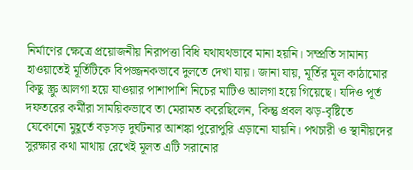নির্মাণের ক্ষেত্রে প্রয়োজনীয় নিরাপত্তা বিধি যথাযথভাবে মানা হয়নি। সম্প্রতি সামান্য হাওয়াতেই মূর্তিটিকে বিপজ্জনকভাবে দুলতে দেখা যায়। জানা যায়, মূর্তির মূল কাঠামোর কিছু স্ক্রু আলগা হয়ে যাওয়ার পাশাপাশি নিচের মাটিও আলগা হয়ে গিয়েছে। যদিও পূর্ত দফতরের কর্মীরা সাময়িকভাবে তা মেরামত করেছিলেন, কিন্তু প্রবল ঝড়-বৃষ্টিতে যেকোনো মুহূর্তে বড়সড় দুর্ঘটনার আশঙ্কা পুরোপুরি এড়ানো যায়নি। পথচারী ও স্থানীয়দের সুরক্ষার কথা মাথায় রেখেই মূলত এটি সরানোর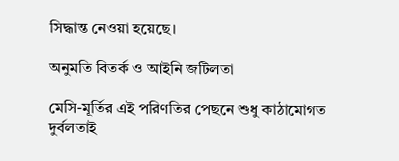সিদ্ধান্ত নেওয়া হয়েছে।

অনুমতি বিতর্ক ও আইনি জটিলতা

মেসি-মূর্তির এই পরিণতির পেছনে শুধু কাঠামোগত দুর্বলতাই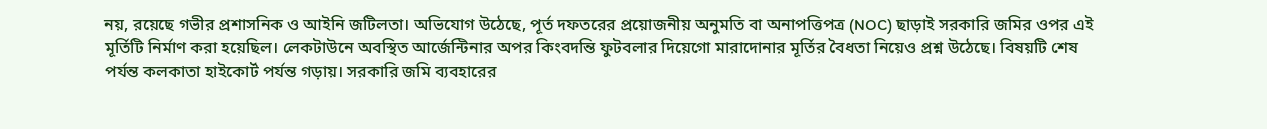নয়, রয়েছে গভীর প্রশাসনিক ও আইনি জটিলতা। অভিযোগ উঠেছে, পূর্ত দফতরের প্রয়োজনীয় অনুমতি বা অনাপত্তিপত্র (NOC) ছাড়াই সরকারি জমির ওপর এই মূর্তিটি নির্মাণ করা হয়েছিল। লেকটাউনে অবস্থিত আর্জেন্টিনার অপর কিংবদন্তি ফুটবলার দিয়েগো মারাদোনার মূর্তির বৈধতা নিয়েও প্রশ্ন উঠেছে। বিষয়টি শেষ পর্যন্ত কলকাতা হাইকোর্ট পর্যন্ত গড়ায়। সরকারি জমি ব্যবহারের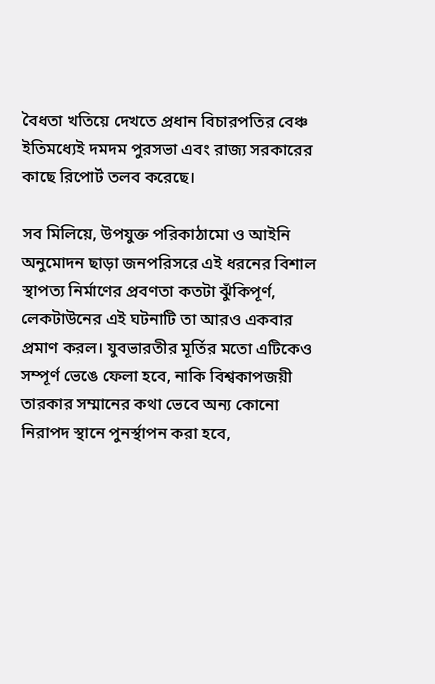বৈধতা খতিয়ে দেখতে প্রধান বিচারপতির বেঞ্চ ইতিমধ্যেই দমদম পুরসভা এবং রাজ্য সরকারের কাছে রিপোর্ট তলব করেছে।

সব মিলিয়ে, উপযুক্ত পরিকাঠামো ও আইনি অনুমোদন ছাড়া জনপরিসরে এই ধরনের বিশাল স্থাপত্য নির্মাণের প্রবণতা কতটা ঝুঁকিপূর্ণ, লেকটাউনের এই ঘটনাটি তা আরও একবার প্রমাণ করল। যুবভারতীর মূর্তির মতো এটিকেও সম্পূর্ণ ভেঙে ফেলা হবে, নাকি বিশ্বকাপজয়ী তারকার সম্মানের কথা ভেবে অন্য কোনো নিরাপদ স্থানে পুনর্স্থাপন করা হবে,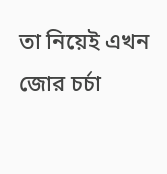তা নিয়েই এখন জোর চর্চা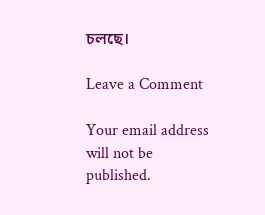চলছে।

Leave a Comment

Your email address will not be published.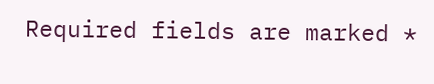Required fields are marked *